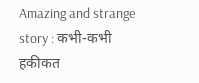Amazing and strange story : कभी-कभी हकीकत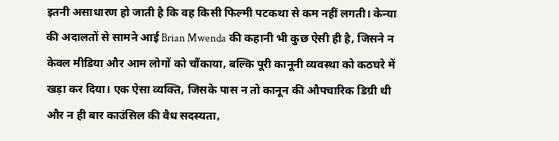इतनी असाधारण हो जाती है कि वह किसी फिल्मी पटकथा से कम नहीं लगती। केन्या की अदालतों से सामने आई Brian Mwenda की कहानी भी कुछ ऐसी ही है, जिसने न केवल मीडिया और आम लोगों को चौंकाया, बल्कि पूरी कानूनी व्यवस्था को कठघरे में खड़ा कर दिया। एक ऐसा व्यक्ति, जिसके पास न तो कानून की औपचारिक डिग्री थी और न ही बार काउंसिल की वैध सदस्यता,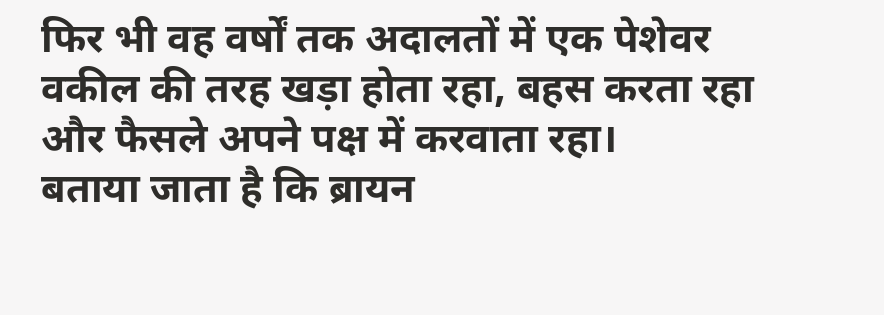फिर भी वह वर्षों तक अदालतों में एक पेशेवर वकील की तरह खड़ा होता रहा, बहस करता रहा और फैसले अपने पक्ष में करवाता रहा।
बताया जाता है कि ब्रायन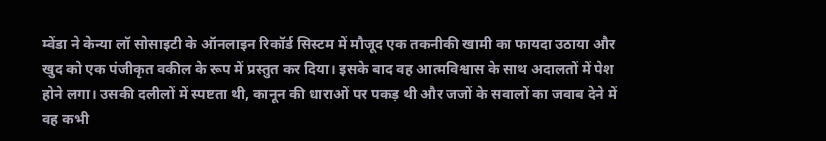म्वेंडा ने केन्या लॉ सोसाइटी के ऑनलाइन रिकॉर्ड सिस्टम में मौजूद एक तकनीकी खामी का फायदा उठाया और खुद को एक पंजीकृत वकील के रूप में प्रस्तुत कर दिया। इसके बाद वह आत्मविश्वास के साथ अदालतों में पेश होने लगा। उसकी दलीलों में स्पष्टता थी, कानून की धाराओं पर पकड़ थी और जजों के सवालों का जवाब देने में वह कभी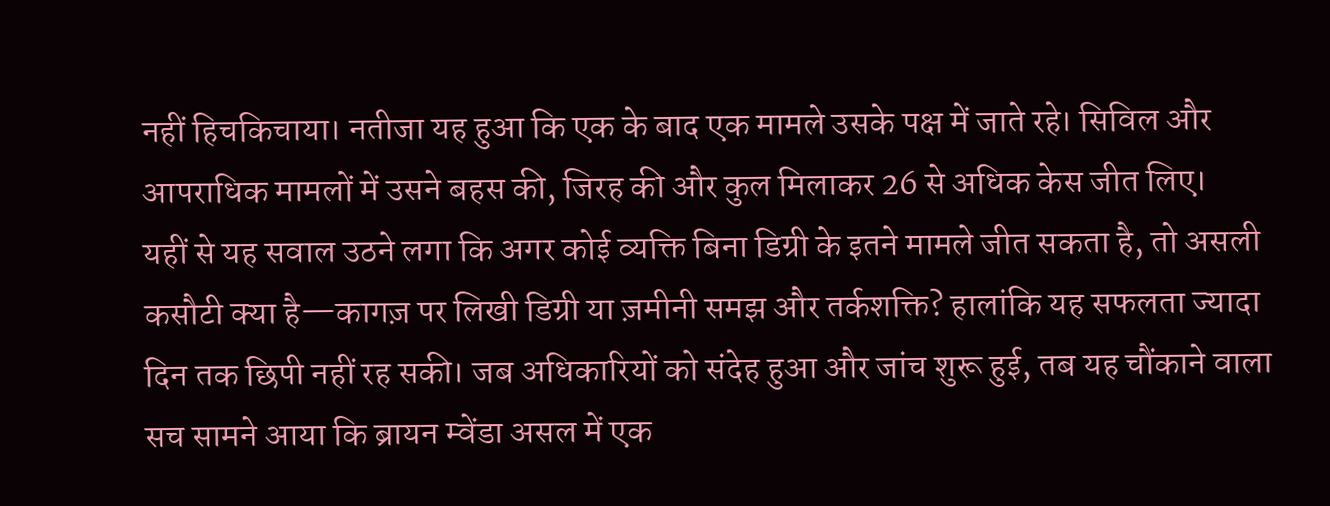नहीं हिचकिचाया। नतीजा यह हुआ कि एक के बाद एक मामले उसके पक्ष में जाते रहे। सिविल और आपराधिक मामलों में उसने बहस की, जिरह की और कुल मिलाकर 26 से अधिक केस जीत लिए।
यहीं से यह सवाल उठने लगा कि अगर कोई व्यक्ति बिना डिग्री के इतने मामले जीत सकता है, तो असली कसौटी क्या है—कागज़ पर लिखी डिग्री या ज़मीनी समझ और तर्कशक्ति? हालांकि यह सफलता ज्यादा दिन तक छिपी नहीं रह सकी। जब अधिकारियों को संदेह हुआ और जांच शुरू हुई, तब यह चौंकाने वाला सच सामने आया कि ब्रायन म्वेंडा असल में एक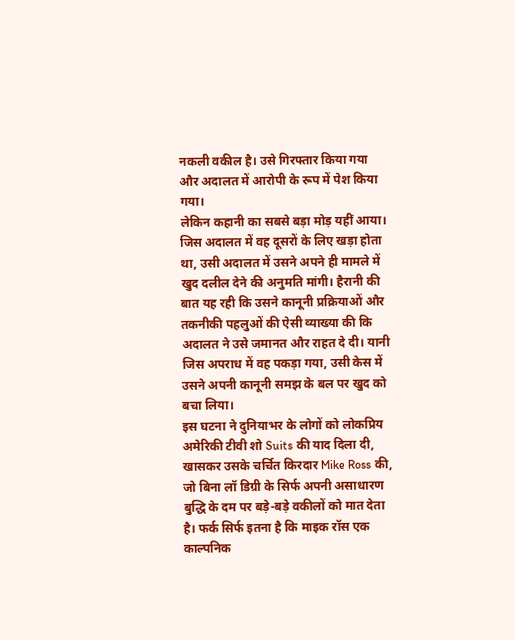नकली वकील है। उसे गिरफ्तार किया गया और अदालत में आरोपी के रूप में पेश किया गया।
लेकिन कहानी का सबसे बड़ा मोड़ यहीं आया। जिस अदालत में वह दूसरों के लिए खड़ा होता था, उसी अदालत में उसने अपने ही मामले में खुद दलील देने की अनुमति मांगी। हैरानी की बात यह रही कि उसने कानूनी प्रक्रियाओं और तकनीकी पहलुओं की ऐसी व्याख्या की कि अदालत ने उसे जमानत और राहत दे दी। यानी जिस अपराध में वह पकड़ा गया, उसी केस में उसने अपनी कानूनी समझ के बल पर खुद को बचा लिया।
इस घटना ने दुनियाभर के लोगों को लोकप्रिय अमेरिकी टीवी शो Suits की याद दिला दी, खासकर उसके चर्चित किरदार Mike Ross की, जो बिना लॉ डिग्री के सिर्फ अपनी असाधारण बुद्धि के दम पर बड़े-बड़े वकीलों को मात देता है। फर्क सिर्फ इतना है कि माइक रॉस एक काल्पनिक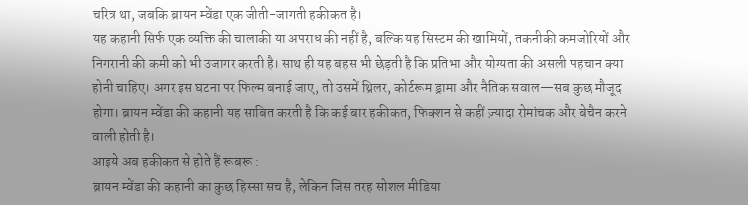चरित्र था, जबकि ब्रायन म्वेंडा एक जीती-जागती हकीकत है।
यह कहानी सिर्फ एक व्यक्ति की चालाकी या अपराध की नहीं है, बल्कि यह सिस्टम की खामियों, तकनीकी कमजोरियों और निगरानी की कमी को भी उजागर करती है। साथ ही यह बहस भी छेड़ती है कि प्रतिभा और योग्यता की असली पहचान क्या होनी चाहिए। अगर इस घटना पर फिल्म बनाई जाए, तो उसमें थ्रिलर, कोर्टरूम ड्रामा और नैतिक सवाल—सब कुछ मौजूद होगा। ब्रायन म्वेंडा की कहानी यह साबित करती है कि कई बार हकीकत, फिक्शन से कहीं ज़्यादा रोमांचक और बेचैन करने वाली होती है।
आइये अब हकीकत से होते हैं रूबरू :
ब्रायन म्वेंडा की कहानी का कुछ हिस्सा सच है, लेकिन जिस तरह सोशल मीडिया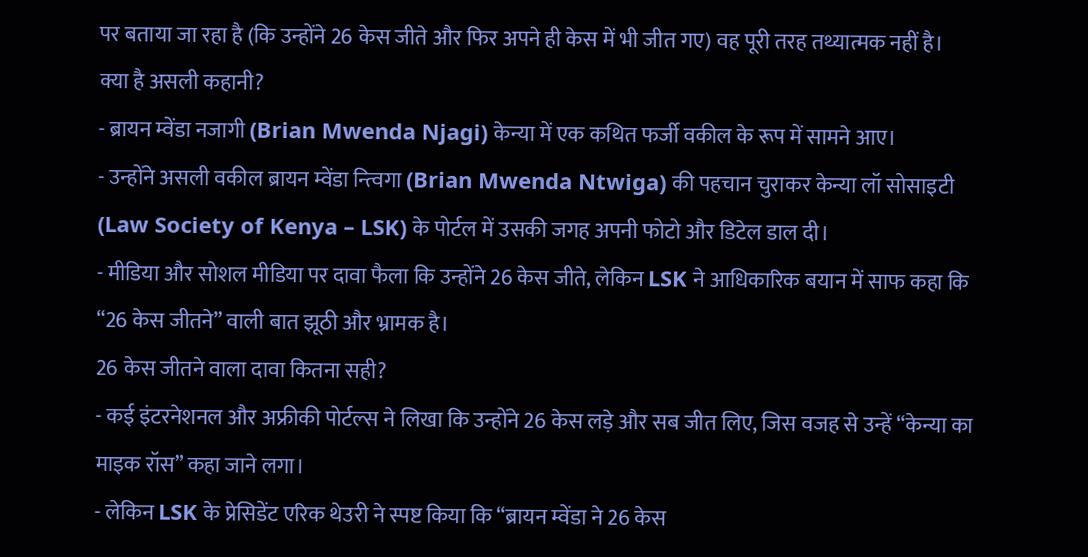पर बताया जा रहा है (कि उन्होंने 26 केस जीते और फिर अपने ही केस में भी जीत गए) वह पूरी तरह तथ्यात्मक नहीं है।
क्या है असली कहानी?
- ब्रायन म्वेंडा नजागी (Brian Mwenda Njagi) केन्या में एक कथित फर्जी वकील के रूप में सामने आए।
- उन्होंने असली वकील ब्रायन म्वेंडा न्त्विगा (Brian Mwenda Ntwiga) की पहचान चुराकर केन्या लॉ सोसाइटी (Law Society of Kenya – LSK) के पोर्टल में उसकी जगह अपनी फोटो और डिटेल डाल दी।
- मीडिया और सोशल मीडिया पर दावा फैला कि उन्होंने 26 केस जीते, लेकिन LSK ने आधिकारिक बयान में साफ कहा कि “26 केस जीतने” वाली बात झूठी और भ्रामक है।
26 केस जीतने वाला दावा कितना सही?
- कई इंटरनेशनल और अफ्रीकी पोर्टल्स ने लिखा कि उन्होंने 26 केस लड़े और सब जीत लिए, जिस वजह से उन्हें “केन्या का माइक रॉस” कहा जाने लगा।
- लेकिन LSK के प्रेसिडेंट एरिक थेउरी ने स्पष्ट किया कि “ब्रायन म्वेंडा ने 26 केस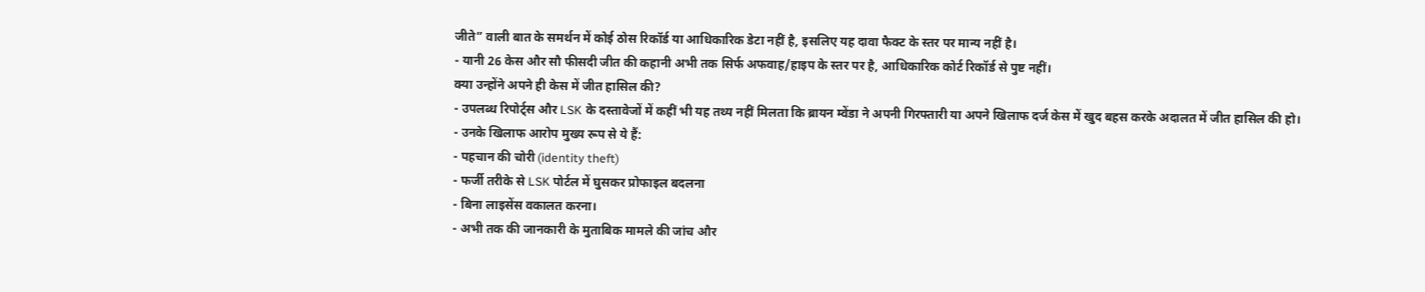जीते” वाली बात के समर्थन में कोई ठोस रिकॉर्ड या आधिकारिक डेटा नहीं है, इसलिए यह दावा फैक्ट के स्तर पर मान्य नहीं है।
- यानी 26 केस और सौ फीसदी जीत की कहानी अभी तक सिर्फ अफवाह/हाइप के स्तर पर है, आधिकारिक कोर्ट रिकॉर्ड से पुष्ट नहीं।
क्या उन्होंने अपने ही केस में जीत हासिल की?
- उपलब्ध रिपोर्ट्स और LSK के दस्तावेजों में कहीं भी यह तथ्य नहीं मिलता कि ब्रायन म्वेंडा ने अपनी गिरफ्तारी या अपने खिलाफ दर्ज केस में खुद बहस करके अदालत में जीत हासिल की हो।
- उनके खिलाफ आरोप मुख्य रूप से ये हैं:
- पहचान की चोरी (identity theft)
- फर्जी तरीके से LSK पोर्टल में घुसकर प्रोफाइल बदलना
- बिना लाइसेंस वकालत करना।
- अभी तक की जानकारी के मुताबिक मामले की जांच और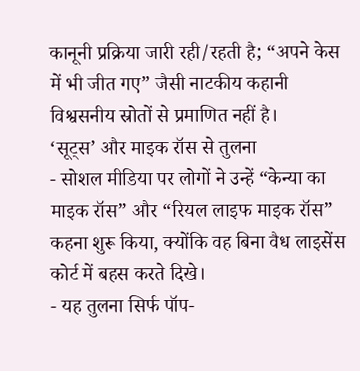कानूनी प्रक्रिया जारी रही/रहती है; “अपने केस में भी जीत गए” जैसी नाटकीय कहानी विश्वसनीय स्रोतों से प्रमाणित नहीं है।
‘सूट्स’ और माइक रॉस से तुलना
- सोशल मीडिया पर लोगों ने उन्हें “केन्या का माइक रॉस” और “रियल लाइफ माइक रॉस” कहना शुरू किया, क्योंकि वह बिना वैध लाइसेंस कोर्ट में बहस करते दिखे।
- यह तुलना सिर्फ पॉप-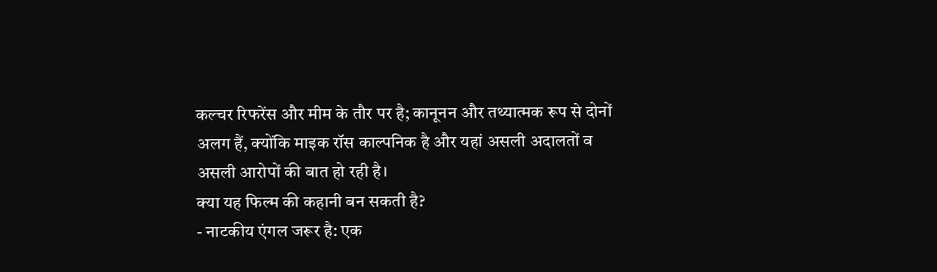कल्चर रिफरेंस और मीम के तौर पर है; कानूनन और तथ्यात्मक रूप से दोनों अलग हैं, क्योंकि माइक रॉस काल्पनिक है और यहां असली अदालतों व असली आरोपों की बात हो रही है।
क्या यह फिल्म की कहानी बन सकती है?
- नाटकीय एंगल जरूर है: एक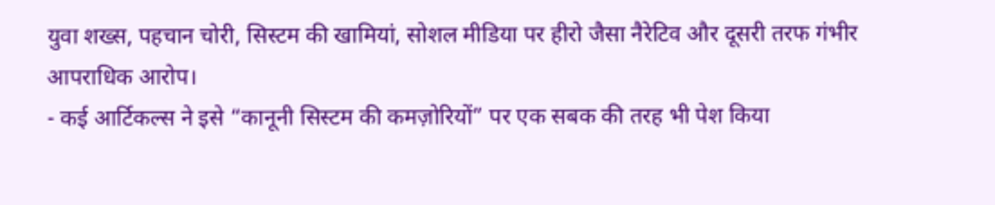युवा शख्स, पहचान चोरी, सिस्टम की खामियां, सोशल मीडिया पर हीरो जैसा नैरेटिव और दूसरी तरफ गंभीर आपराधिक आरोप।
- कई आर्टिकल्स ने इसे “कानूनी सिस्टम की कमज़ोरियों” पर एक सबक की तरह भी पेश किया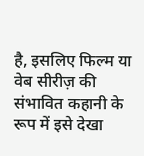है, इसलिए फिल्म या वेब सीरीज़ की संभावित कहानी के रूप में इसे देखा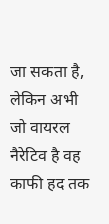जा सकता है, लेकिन अभी जो वायरल नैरेटिव है वह काफी हद तक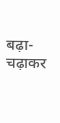बढ़ा-चढ़ाकर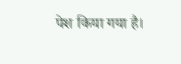पेश किया गया है।